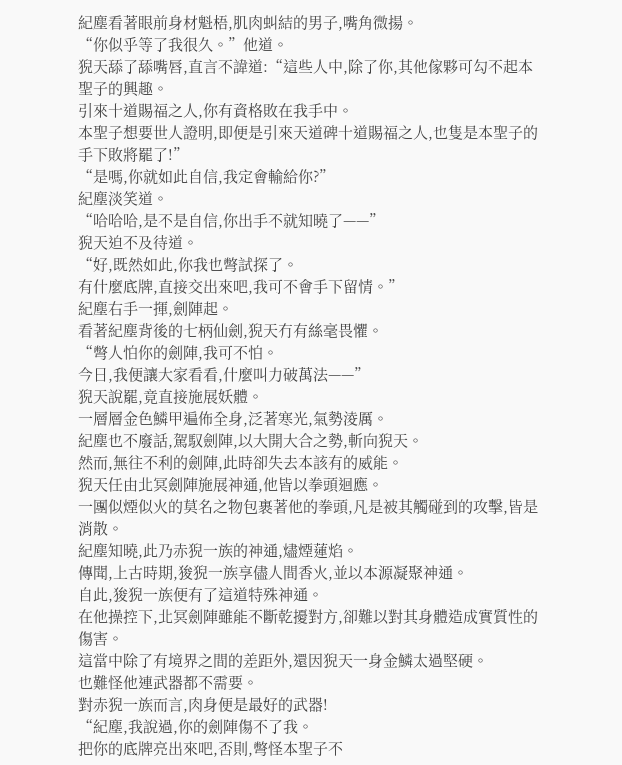紀塵看著眼前身材魁梧,肌肉虯結的男子,嘴角微揚。
“你似乎等了我很久。”他道。
猊天舔了舔嘴唇,直言不諱道:“這些人中,除了你,其他傢夥可勾不起本聖子的興趣。
引來十道賜福之人,你有資格敗在我手中。
本聖子想要世人證明,即便是引來天道碑十道賜福之人,也隻是本聖子的手下敗將罷了!”
“是嗎,你就如此自信,我定會輸給你?”
紀塵淡笑道。
“哈哈哈,是不是自信,你出手不就知曉了——”
猊天迫不及待道。
“好,既然如此,你我也彆試探了。
有什麼底牌,直接交出來吧,我可不會手下留情。”
紀塵右手一揮,劍陣起。
看著紀塵背後的七柄仙劍,猊天冇有絲毫畏懼。
“彆人怕你的劍陣,我可不怕。
今日,我便讓大家看看,什麼叫力破萬法——”
猊天說罷,竟直接施展妖體。
一層層金色鱗甲遍佈全身,泛著寒光,氣勢淩厲。
紀塵也不廢話,駕馭劍陣,以大開大合之勢,斬向猊天。
然而,無往不利的劍陣,此時卻失去本該有的威能。
猊天任由北冥劍陣施展神通,他皆以拳頭迴應。
一團似煙似火的莫名之物包裹著他的拳頭,凡是被其觸碰到的攻擊,皆是消散。
紀塵知曉,此乃赤猊一族的神通,燼煙蓮焰。
傳聞,上古時期,狻猊一族享儘人間香火,並以本源凝聚神通。
自此,狻猊一族便有了這道特殊神通。
在他操控下,北冥劍陣雖能不斷乾擾對方,卻難以對其身體造成實質性的傷害。
這當中除了有境界之間的差距外,還因猊天一身金鱗太過堅硬。
也難怪他連武器都不需要。
對赤猊一族而言,肉身便是最好的武器!
“紀塵,我說過,你的劍陣傷不了我。
把你的底牌亮出來吧,否則,彆怪本聖子不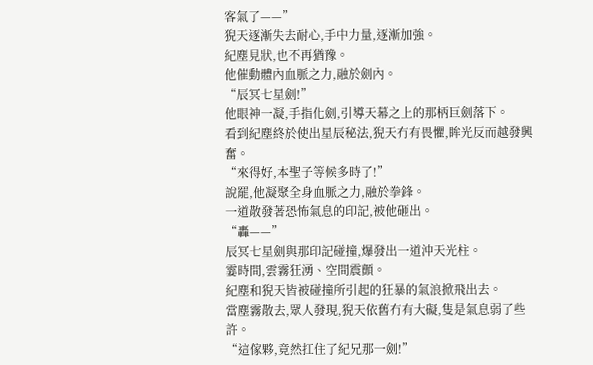客氣了——”
猊天逐漸失去耐心,手中力量,逐漸加強。
紀塵見狀,也不再猶豫。
他催動體內血脈之力,融於劍內。
“辰冥七星劍!”
他眼神一凝,手指化劍,引導天幕之上的那柄巨劍落下。
看到紀塵終於使出星辰秘法,猊天冇有畏懼,眸光反而越發興奮。
“來得好,本聖子等候多時了!”
說罷,他凝聚全身血脈之力,融於拳鋒。
一道散發著恐怖氣息的印記,被他砸出。
“轟——”
辰冥七星劍與那印記碰撞,爆發出一道沖天光柱。
霎時間,雲霧狂湧、空間震顫。
紀塵和猊天皆被碰撞所引起的狂暴的氣浪掀飛出去。
當塵霧散去,眾人發現,猊天依舊冇有大礙,隻是氣息弱了些許。
“這傢夥,竟然扛住了紀兄那一劍!”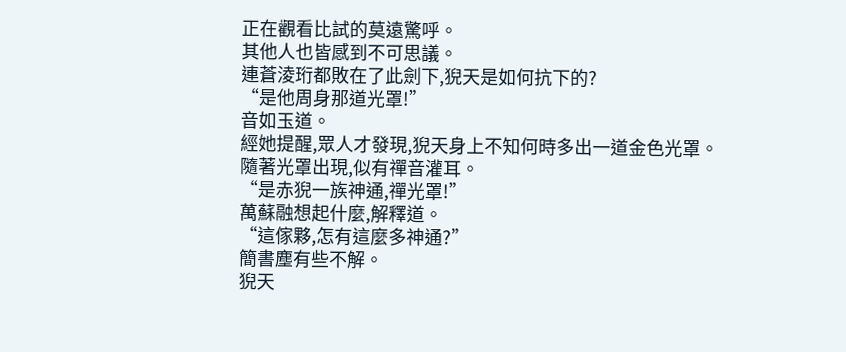正在觀看比試的莫遠驚呼。
其他人也皆感到不可思議。
連蒼淩珩都敗在了此劍下,猊天是如何抗下的?
“是他周身那道光罩!”
音如玉道。
經她提醒,眾人才發現,猊天身上不知何時多出一道金色光罩。
隨著光罩出現,似有禪音灌耳。
“是赤猊一族神通,禪光罩!”
萬蘇融想起什麼,解釋道。
“這傢夥,怎有這麼多神通?”
簡書塵有些不解。
猊天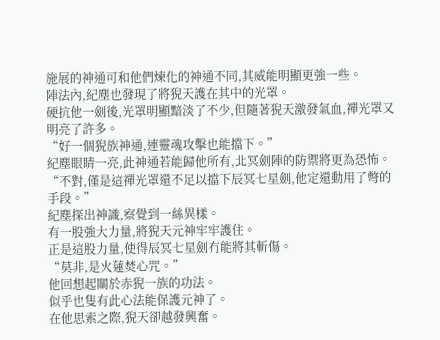施展的神通可和他們煉化的神通不同,其威能明顯更強一些。
陣法內,紀塵也發現了將猊天護在其中的光罩。
硬抗他一劍後,光罩明顯黯淡了不少,但隨著猊天激發氣血,禪光罩又明亮了許多。
“好一個猊族神通,連靈魂攻擊也能擋下。”
紀塵眼睛一亮,此神通若能歸他所有,北冥劍陣的防禦將更為恐怖。
“不對,僅是這禪光罩還不足以擋下辰冥七星劍,他定還動用了彆的手段。”
紀塵探出神識,察覺到一絲異樣。
有一股強大力量,將猊天元神牢牢護住。
正是這股力量,使得辰冥七星劍冇能將其斬傷。
“莫非,是火蓮焚心咒。”
他回想起關於赤猊一族的功法。
似乎也隻有此心法能保護元神了。
在他思索之際,猊天卻越發興奮。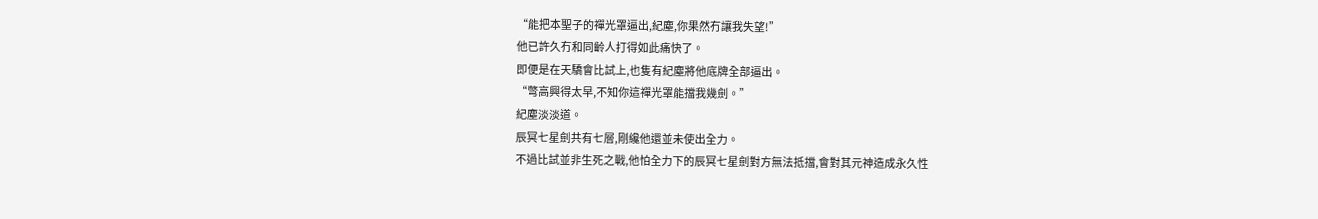“能把本聖子的禪光罩逼出,紀塵,你果然冇讓我失望!”
他已許久冇和同齡人打得如此痛快了。
即便是在天驕會比試上,也隻有紀塵將他底牌全部逼出。
“彆高興得太早,不知你這禪光罩能擋我幾劍。”
紀塵淡淡道。
辰冥七星劍共有七層,剛纔他還並未使出全力。
不過比試並非生死之戰,他怕全力下的辰冥七星劍對方無法抵擋,會對其元神造成永久性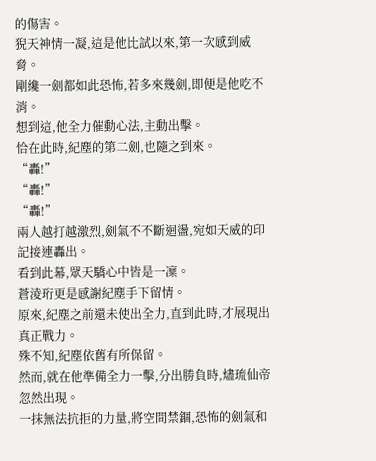的傷害。
猊天神情一凝,這是他比試以來,第一次感到威脅。
剛纔一劍都如此恐怖,若多來幾劍,即便是他吃不消。
想到這,他全力催動心法,主動出擊。
恰在此時,紀塵的第二劍,也隨之到來。
“轟!”
“轟!”
“轟!”
兩人越打越激烈,劍氣不不斷迴盪,宛如天威的印記接連轟出。
看到此幕,眾天驕心中皆是一凜。
蒼淩珩更是感謝紀塵手下留情。
原來,紀塵之前還未使出全力,直到此時,才展現出真正戰力。
殊不知,紀塵依舊有所保留。
然而,就在他準備全力一擊,分出勝負時,燼琉仙帝忽然出現。
一抹無法抗拒的力量,將空間禁錮,恐怖的劍氣和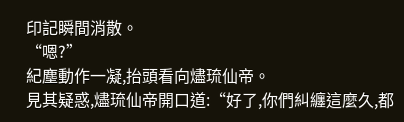印記瞬間消散。
“嗯?”
紀塵動作一凝,抬頭看向燼琉仙帝。
見其疑惑,燼琉仙帝開口道:“好了,你們糾纏這麼久,都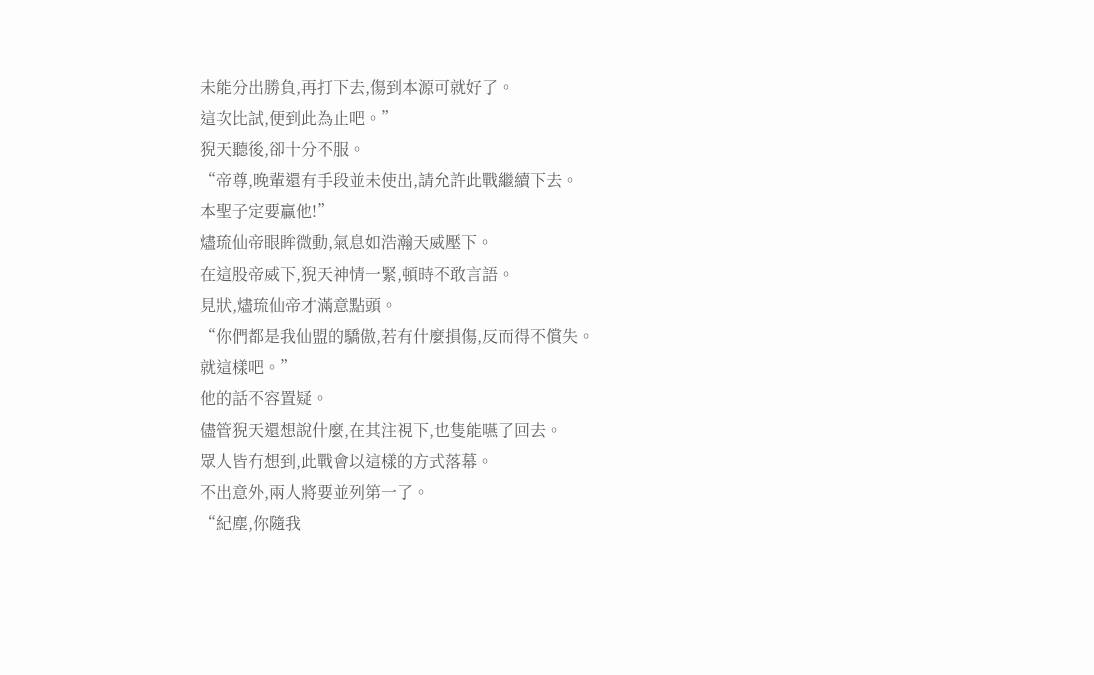未能分出勝負,再打下去,傷到本源可就好了。
這次比試,便到此為止吧。”
猊天聽後,卻十分不服。
“帝尊,晚輩還有手段並未使出,請允許此戰繼續下去。
本聖子定要贏他!”
燼琉仙帝眼眸微動,氣息如浩瀚天威壓下。
在這股帝威下,猊天神情一緊,頓時不敢言語。
見狀,燼琉仙帝才滿意點頭。
“你們都是我仙盟的驕傲,若有什麼損傷,反而得不償失。
就這樣吧。”
他的話不容置疑。
儘管猊天還想說什麼,在其注視下,也隻能嚥了回去。
眾人皆冇想到,此戰會以這樣的方式落幕。
不出意外,兩人將要並列第一了。
“紀塵,你隨我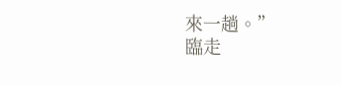來一趟。”
臨走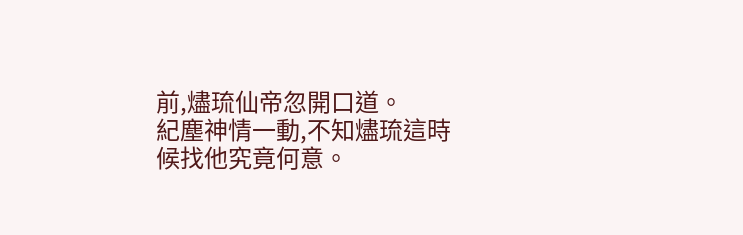前,燼琉仙帝忽開口道。
紀塵神情一動,不知燼琉這時候找他究竟何意。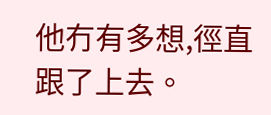他冇有多想,徑直跟了上去。